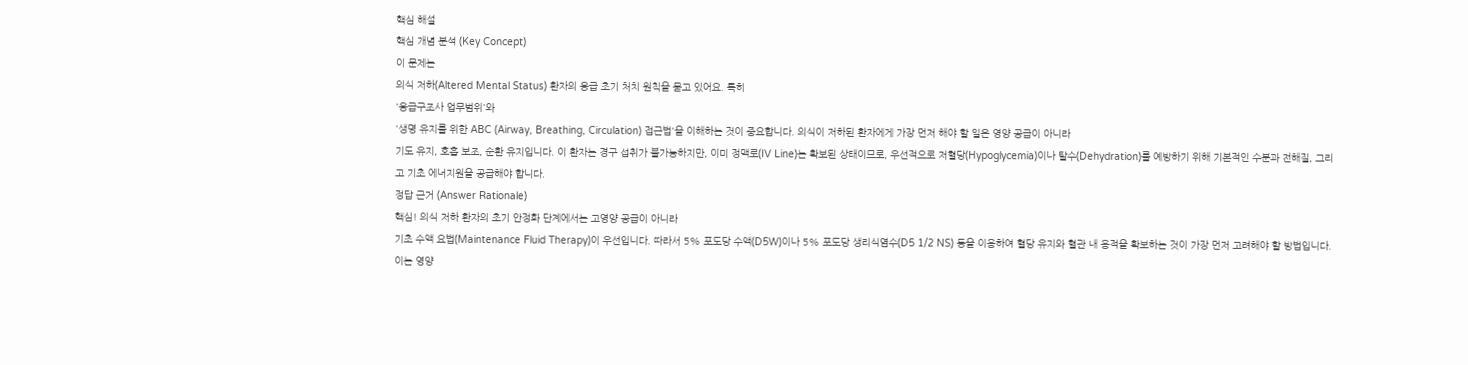핵심 해설
핵심 개념 분석 (Key Concept)
이 문제는
의식 저하(Altered Mental Status) 환자의 응급 초기 처치 원칙을 묻고 있어요. 특히
'응급구조사 업무범위'와
'생명 유지를 위한 ABC (Airway, Breathing, Circulation) 접근법'을 이해하는 것이 중요합니다. 의식이 저하된 환자에게 가장 먼저 해야 할 일은 영양 공급이 아니라
기도 유지, 호흡 보조, 순환 유지입니다. 이 환자는 경구 섭취가 불가능하지만, 이미 정맥로(IV Line)는 확보된 상태이므로, 우선적으로 저혈당(Hypoglycemia)이나 탈수(Dehydration)를 예방하기 위해 기본적인 수분과 전해질, 그리고 기초 에너지원을 공급해야 합니다.
정답 근거 (Answer Rationale)
핵심! 의식 저하 환자의 초기 안정화 단계에서는 고영양 공급이 아니라
기초 수액 요법(Maintenance Fluid Therapy)이 우선입니다. 따라서 5% 포도당 수액(D5W)이나 5% 포도당 생리식염수(D5 1/2 NS) 등을 이용하여 혈당 유지와 혈관 내 용적을 확보하는 것이 가장 먼저 고려해야 할 방법입니다. 이는 영양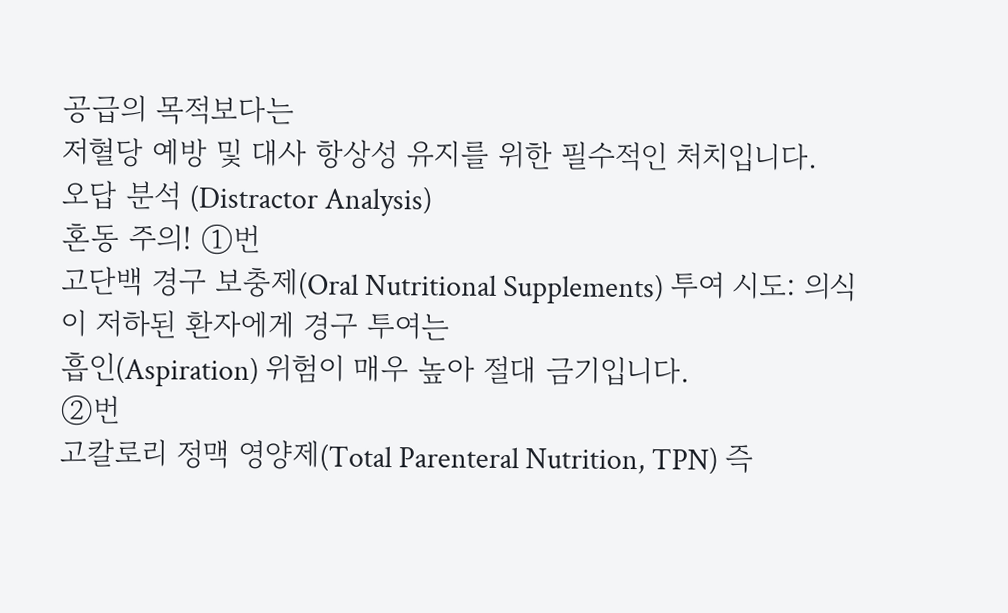공급의 목적보다는
저혈당 예방 및 대사 항상성 유지를 위한 필수적인 처치입니다.
오답 분석 (Distractor Analysis)
혼동 주의! ①번
고단백 경구 보충제(Oral Nutritional Supplements) 투여 시도: 의식이 저하된 환자에게 경구 투여는
흡인(Aspiration) 위험이 매우 높아 절대 금기입니다.
②번
고칼로리 정맥 영양제(Total Parenteral Nutrition, TPN) 즉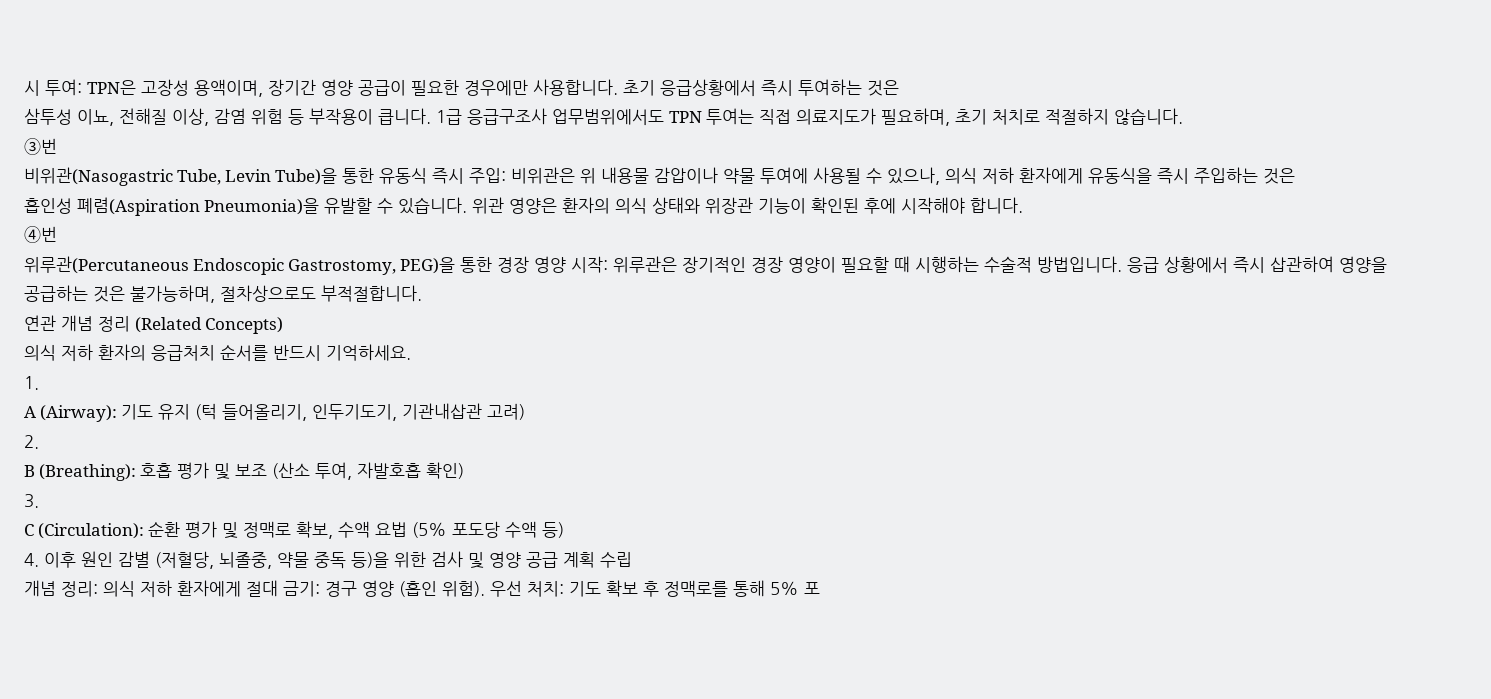시 투여: TPN은 고장성 용액이며, 장기간 영양 공급이 필요한 경우에만 사용합니다. 초기 응급상황에서 즉시 투여하는 것은
삼투성 이뇨, 전해질 이상, 감염 위험 등 부작용이 큽니다. 1급 응급구조사 업무범위에서도 TPN 투여는 직접 의료지도가 필요하며, 초기 처치로 적절하지 않습니다.
③번
비위관(Nasogastric Tube, Levin Tube)을 통한 유동식 즉시 주입: 비위관은 위 내용물 감압이나 약물 투여에 사용될 수 있으나, 의식 저하 환자에게 유동식을 즉시 주입하는 것은
흡인성 폐렴(Aspiration Pneumonia)을 유발할 수 있습니다. 위관 영양은 환자의 의식 상태와 위장관 기능이 확인된 후에 시작해야 합니다.
④번
위루관(Percutaneous Endoscopic Gastrostomy, PEG)을 통한 경장 영양 시작: 위루관은 장기적인 경장 영양이 필요할 때 시행하는 수술적 방법입니다. 응급 상황에서 즉시 삽관하여 영양을 공급하는 것은 불가능하며, 절차상으로도 부적절합니다.
연관 개념 정리 (Related Concepts)
의식 저하 환자의 응급처치 순서를 반드시 기억하세요.
1.
A (Airway): 기도 유지 (턱 들어올리기, 인두기도기, 기관내삽관 고려)
2.
B (Breathing): 호흡 평가 및 보조 (산소 투여, 자발호흡 확인)
3.
C (Circulation): 순환 평가 및 정맥로 확보, 수액 요법 (5% 포도당 수액 등)
4. 이후 원인 감별 (저혈당, 뇌졸중, 약물 중독 등)을 위한 검사 및 영양 공급 계획 수립
개념 정리: 의식 저하 환자에게 절대 금기: 경구 영양 (흡인 위험). 우선 처치: 기도 확보 후 정맥로를 통해 5% 포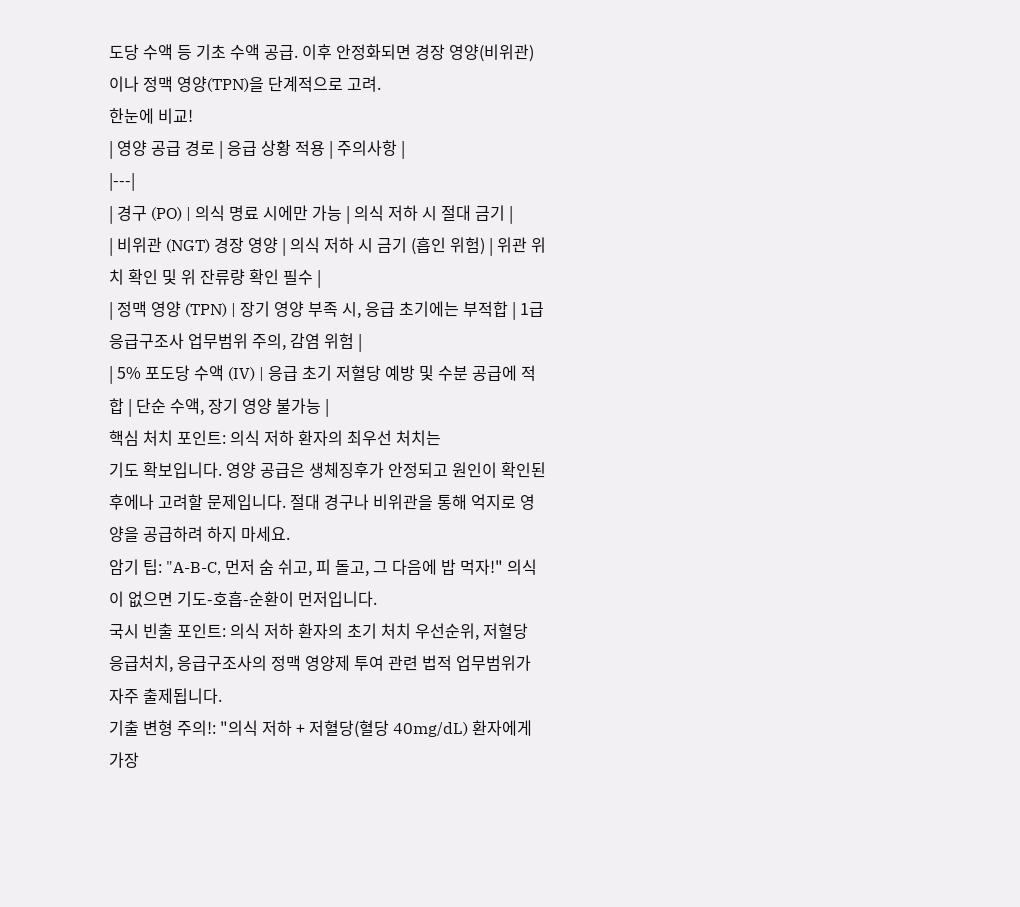도당 수액 등 기초 수액 공급. 이후 안정화되면 경장 영양(비위관)이나 정맥 영양(TPN)을 단계적으로 고려.
한눈에 비교!
| 영양 공급 경로 | 응급 상황 적용 | 주의사항 |
|---|
| 경구 (PO) | 의식 명료 시에만 가능 | 의식 저하 시 절대 금기 |
| 비위관 (NGT) 경장 영양 | 의식 저하 시 금기 (흡인 위험) | 위관 위치 확인 및 위 잔류량 확인 필수 |
| 정맥 영양 (TPN) | 장기 영양 부족 시, 응급 초기에는 부적합 | 1급 응급구조사 업무범위 주의, 감염 위험 |
| 5% 포도당 수액 (IV) | 응급 초기 저혈당 예방 및 수분 공급에 적합 | 단순 수액, 장기 영양 불가능 |
핵심 처치 포인트: 의식 저하 환자의 최우선 처치는
기도 확보입니다. 영양 공급은 생체징후가 안정되고 원인이 확인된 후에나 고려할 문제입니다. 절대 경구나 비위관을 통해 억지로 영양을 공급하려 하지 마세요.
암기 팁: "A-B-C, 먼저 숨 쉬고, 피 돌고, 그 다음에 밥 먹자!" 의식이 없으면 기도-호흡-순환이 먼저입니다.
국시 빈출 포인트: 의식 저하 환자의 초기 처치 우선순위, 저혈당 응급처치, 응급구조사의 정맥 영양제 투여 관련 법적 업무범위가 자주 출제됩니다.
기출 변형 주의!: "의식 저하 + 저혈당(혈당 40mg/dL) 환자에게 가장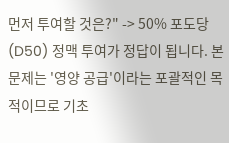먼저 투여할 것은?" -> 50% 포도당(D50) 정맥 투여가 정답이 됩니다. 본 문제는 '영양 공급'이라는 포괄적인 목적이므로 기초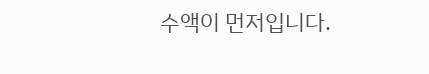수액이 먼저입니다.